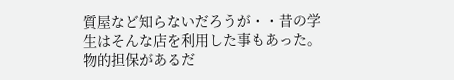質屋など知らないだろうが・・昔の学生はそんな店を利用した事もあった。 物的担保があるだ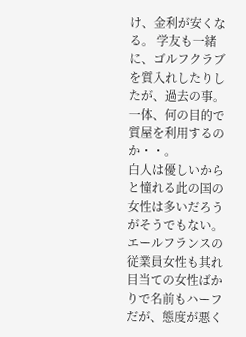け、金利が安くなる。 学友も一緒に、ゴルフクラブを質入れしたりしたが、過去の事。 一体、何の目的で質屋を利用するのか・・。
白人は優しいからと憧れる此の国の女性は多いだろうがそうでもない。エールフランスの従業員女性も其れ目当ての女性ばかりで名前もハーフだが、態度が悪く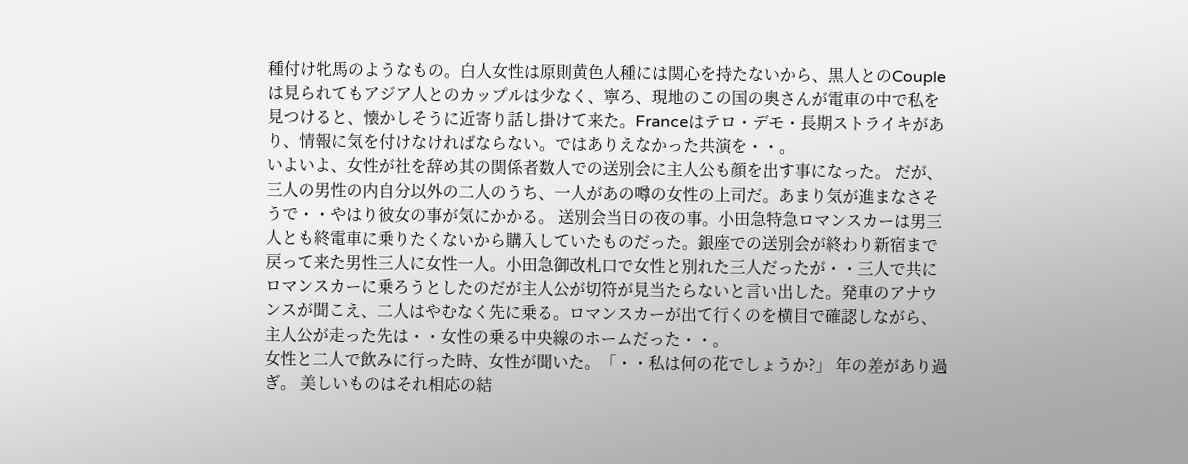種付け牝馬のようなもの。白人女性は原則黄色人種には関心を持たないから、黒人とのCoupleは見られてもアジア人とのカップルは少なく、寧ろ、現地のこの国の奥さんが電車の中で私を見つけると、懐かしそうに近寄り話し掛けて来た。Franceはテロ・デモ・長期ストライキがあり、情報に気を付けなければならない。ではありえなかった共演を・・。
いよいよ、女性が社を辞め其の関係者数人での送別会に主人公も顔を出す事になった。 だが、三人の男性の内自分以外の二人のうち、一人があの噂の女性の上司だ。あまり気が進まなさそうで・・やはり彼女の事が気にかかる。 送別会当日の夜の事。小田急特急ロマンスカーは男三人とも終電車に乗りたくないから購入していたものだった。銀座での送別会が終わり新宿まで戻って来た男性三人に女性一人。小田急御改札口で女性と別れた三人だったが・・三人で共にロマンスカーに乗ろうとしたのだが主人公が切符が見当たらないと言い出した。発車のアナウンスが聞こえ、二人はやむなく先に乗る。ロマンスカーが出て行くのを横目で確認しながら、主人公が走った先は・・女性の乗る中央線のホームだった・・。
女性と二人で飲みに行った時、女性が聞いた。「・・私は何の花でしょうか?」 年の差があり過ぎ。 美しいものはそれ相応の結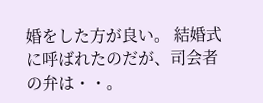婚をした方が良い。 結婚式に呼ばれたのだが、司会者の弁は・・。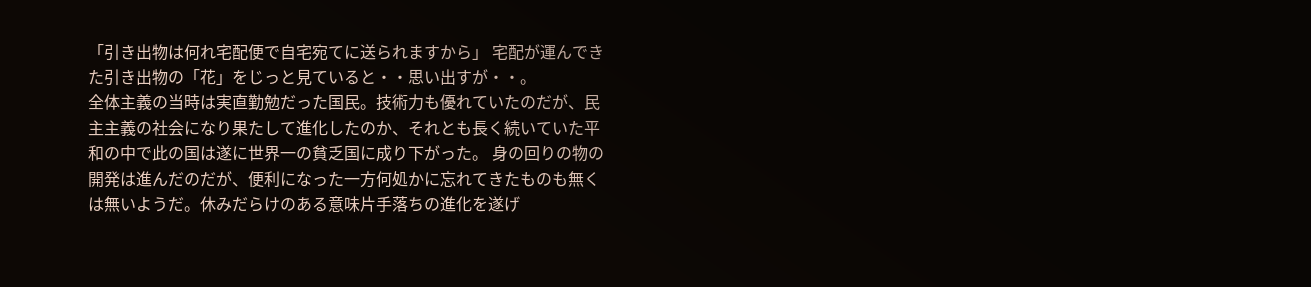「引き出物は何れ宅配便で自宅宛てに送られますから」 宅配が運んできた引き出物の「花」をじっと見ていると・・思い出すが・・。
全体主義の当時は実直勤勉だった国民。技術力も優れていたのだが、民主主義の社会になり果たして進化したのか、それとも長く続いていた平和の中で此の国は遂に世界一の貧乏国に成り下がった。 身の回りの物の開発は進んだのだが、便利になった一方何処かに忘れてきたものも無くは無いようだ。休みだらけのある意味片手落ちの進化を遂げ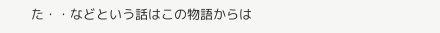た・・などという話はこの物語からは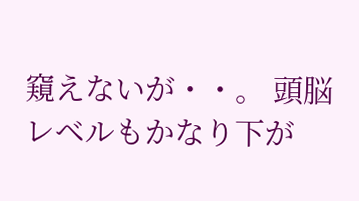窺えないが・・。 頭脳レベルもかなり下が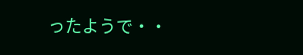ったようで・・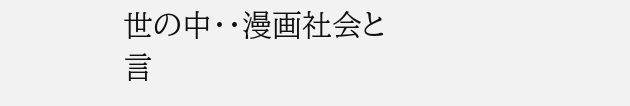世の中・・漫画社会と言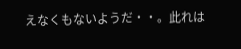えなくもないようだ・・。此れは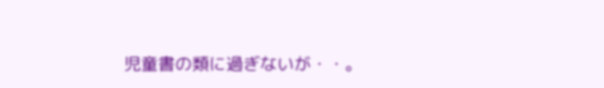児童書の類に過ぎないが・・。